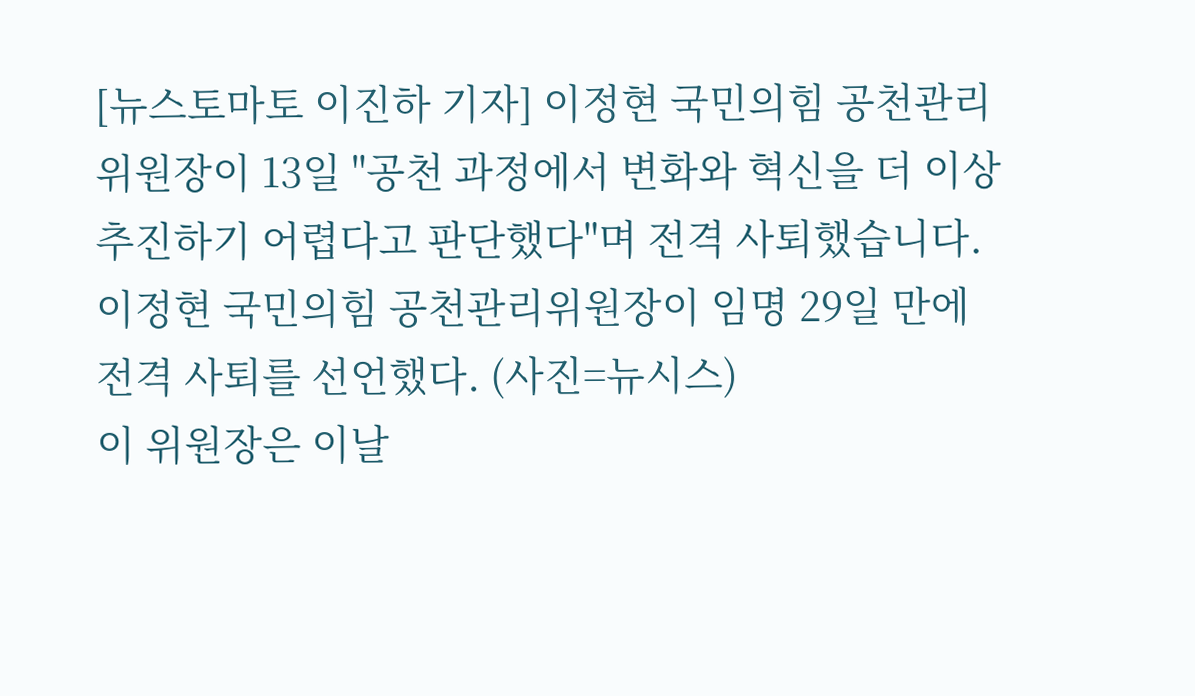[뉴스토마토 이진하 기자] 이정현 국민의힘 공천관리위원장이 13일 "공천 과정에서 변화와 혁신을 더 이상 추진하기 어렵다고 판단했다"며 전격 사퇴했습니다.
이정현 국민의힘 공천관리위원장이 임명 29일 만에 전격 사퇴를 선언했다. (사진=뉴시스)
이 위원장은 이날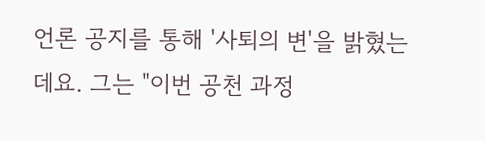언론 공지를 통해 '사퇴의 변'을 밝혔는데요. 그는 "이번 공천 과정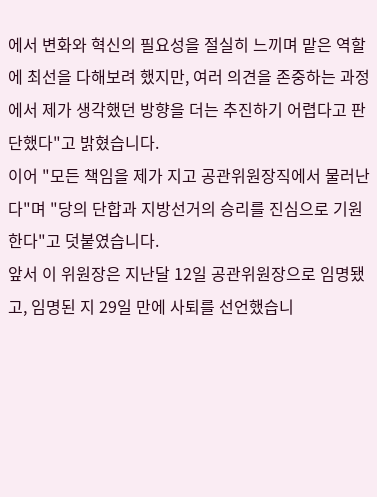에서 변화와 혁신의 필요성을 절실히 느끼며 맡은 역할에 최선을 다해보려 했지만, 여러 의견을 존중하는 과정에서 제가 생각했던 방향을 더는 추진하기 어렵다고 판단했다"고 밝혔습니다.
이어 "모든 책임을 제가 지고 공관위원장직에서 물러난다"며 "당의 단합과 지방선거의 승리를 진심으로 기원한다"고 덧붙였습니다.
앞서 이 위원장은 지난달 12일 공관위원장으로 임명됐고, 임명된 지 29일 만에 사퇴를 선언했습니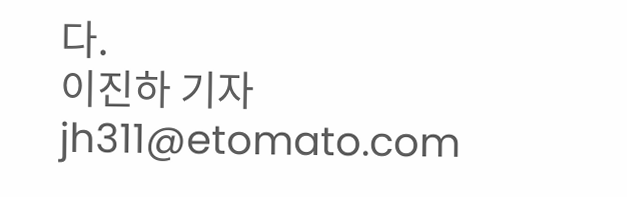다.
이진하 기자 jh311@etomato.com